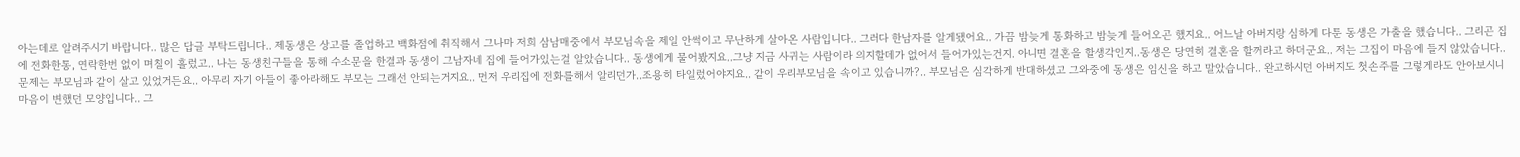아는데로 알려주시기 바랍니다.. 많은 답글 부탁드립니다.. 제동생은 상고를 졸업하고 백화점에 취직해서 그나마 저희 삼남매중에서 부모님속을 제일 안썩이고 무난하게 살아온 사람입니다.. 그러다 한남자를 알게됐어요.. 가끔 밤늦게 통화하고 밤늦게 들어오곤 했지요.. 어느날 아버지랑 심하게 다툰 동생은 가출을 했습니다.. 그리곤 집에 전화한통, 연락한번 없이 며칠이 흘렀고.. 나는 동생친구들을 통해 수소문을 한결과 동생이 그남자네 집에 들어가있는걸 알았습니다.. 동생에게 물어봤지요..그냥 지금 사귀는 사람이라 의지할데가 없어서 들어가있는건지. 아니면 결혼을 할생각인지..동생은 당연히 결혼을 할꺼라고 하더군요.. 저는 그집이 마음에 들지 않았습니다..문제는 부모님과 같이 살고 있었거든요.. 아무리 자기 아들이 좋아라해도 부모는 그래선 안되는거지요.. 먼저 우리집에 전화를해서 알리던가..조용히 타일렀어야지요.. 같이 우리부모님을 속이고 있습니까?.. 부모님은 심각하게 반대하셨고 그와중에 동생은 임신을 하고 말았습니다.. 완고하시던 아버지도 첫손주를 그렇게라도 안아보시니 마음이 변했던 모양입니다.. 그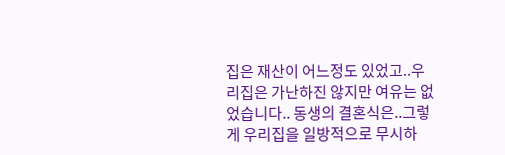집은 재산이 어느정도 있었고..우리집은 가난하진 않지만 여유는 없었습니다.. 동생의 결혼식은..그렇게 우리집을 일방적으로 무시하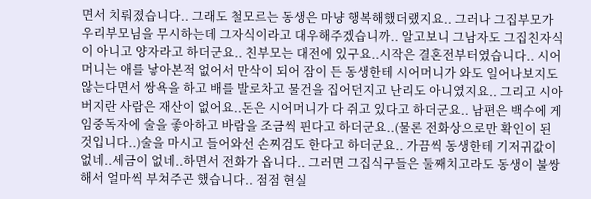면서 치뤄졌습니다.. 그래도 철모르는 동생은 마냥 행복해했더랬지요.. 그러나 그집부모가 우리부모님을 무시하는데 그자식이라고 대우해주겠습니까.. 알고보니 그남자도 그집친자식이 아니고 양자라고 하더군요.. 친부모는 대전에 있구요..시작은 결혼전부터였습니다.. 시어머니는 애를 낳아본적 없어서 만삭이 되어 잠이 든 동생한테 시어머니가 와도 일어나보지도 않는다면서 쌍욕을 하고 배를 발로차고 물건을 집어던지고 난리도 아니였지요.. 그리고 시아버지란 사람은 재산이 없어요..돈은 시어머니가 다 쥐고 있다고 하더군요.. 남편은 백수에 게임중독자에 술을 좋아하고 바람을 조금씩 핀다고 하더군요..(물론 전화상으로만 확인이 된 것입니다..)술을 마시고 들어와선 손찌검도 한다고 하더군요.. 가끔씩 동생한테 기저귀값이 없네..세금이 없네..하면서 전화가 옵니다.. 그러면 그집식구들은 둘째치고라도 동생이 불쌍해서 얼마씩 부쳐주곤 했습니다.. 점점 현실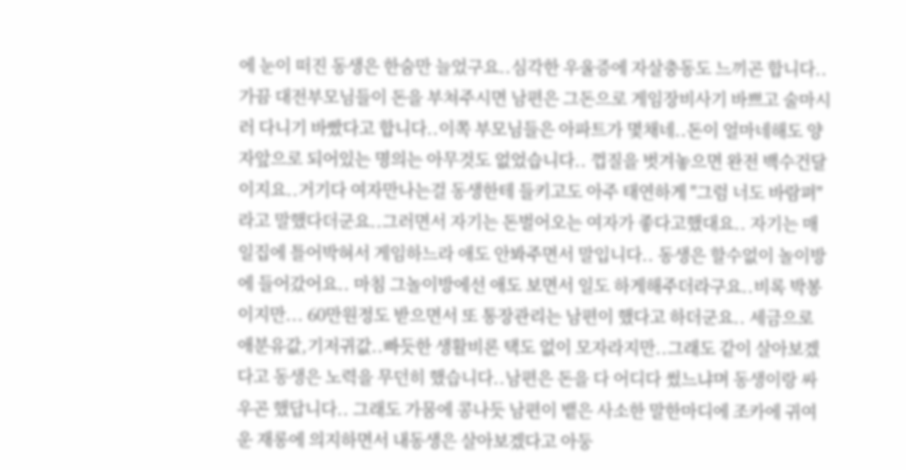에 눈이 떠진 동생은 한숨만 늘었구요..심각한 우울증에 자살충동도 느끼곤 합니다..가끔 대전부모님들이 돈을 부쳐주시면 남편은 그돈으로 게임장비사기 바쁘고 술마시러 다니기 바빴다고 합니다..이쪽 부모님들은 아파트가 몇채네..돈이 얼마네해도 양자앞으로 되어있는 명의는 아무것도 없었습니다.. 껍질을 벗겨놓으면 완전 백수건달이지요..거기다 여자만나는걸 동생한테 들키고도 아주 태연하게 "그럼 너도 바람펴"라고 말했다더군요..그러면서 자기는 돈벌어오는 여자가 좋다고했대요.. 자기는 매일집에 틀어박혀서 게임하느라 애도 안봐주면서 말입니다.. 동생은 할수없이 놀이방에 들어갔어요.. 마침 그놀이방에선 애도 보면서 일도 하게해주더라구요..비록 박봉이지만... 60만원정도 받으면서 또 통장관리는 남편이 했다고 하더군요.. 세금으로 애분유값,기저귀값..빠듯한 생활비론 택도 없이 모자라지만..그래도 같이 살아보겠다고 동생은 노력을 무던히 했습니다..남편은 돈을 다 어디다 썼느냐며 동생이랑 싸우곤 했답니다.. 그래도 가뭄에 콩나듯 남편이 뱉은 사소한 말한마디에 조카에 귀여운 재롱에 의지하면서 내동생은 살아보겠다고 아둥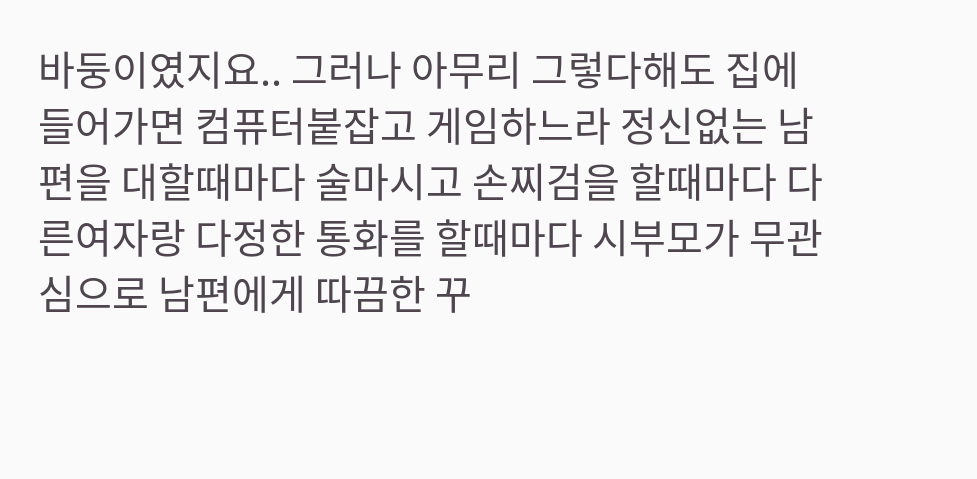바둥이였지요.. 그러나 아무리 그렇다해도 집에 들어가면 컴퓨터붙잡고 게임하느라 정신없는 남편을 대할때마다 술마시고 손찌검을 할때마다 다른여자랑 다정한 통화를 할때마다 시부모가 무관심으로 남편에게 따끔한 꾸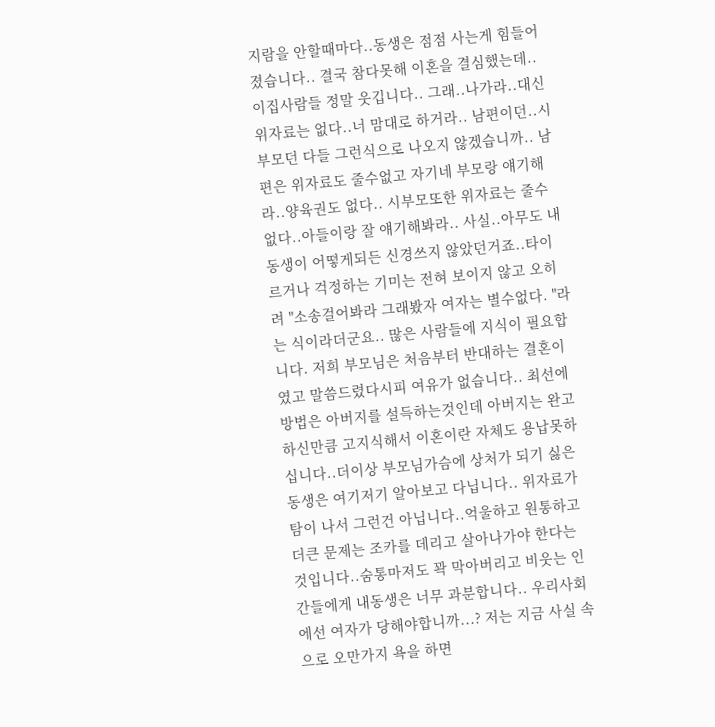지람을 안할때마다..동생은 점점 사는게 힘들어졌습니다.. 결국 참다못해 이혼을 결심했는데..이집사람들 정말 웃깁니다.. 그래..나가라..대신 위자료는 없다..너 맘대로 하거라.. 남편이던..시부모던 다들 그런식으로 나오지 않겠습니까.. 남편은 위자료도 줄수없고 자기네 부모랑 얘기해라..양육권도 없다.. 시부모또한 위자료는 줄수없다..아들이랑 잘 얘기해봐라.. 사실..아무도 내동생이 어떻게되든 신경쓰지 않았던거죠..타이르거나 걱정하는 기미는 전혀 보이지 않고 오히려 "소송걸어봐라 그래봤자 여자는 별수없다. "라는 식이라더군요.. 많은 사람들에 지식이 필요합니다. 저희 부모님은 처음부터 반대하는 결혼이였고 말씀드렸다시피 여유가 없습니다.. 최선에 방법은 아버지를 설득하는것인데 아버지는 완고하신만큼 고지식해서 이혼이란 자체도 용납못하십니다..더이상 부모님가슴에 상처가 되기 싫은 동생은 여기저기 알아보고 다닙니다.. 위자료가 탐이 나서 그런건 아닙니다..억울하고 원통하고 더큰 문제는 조카를 데리고 살아나가야 한다는 것입니다..숨통마저도 꽉 막아버리고 비웃는 인간들에게 내동생은 너무 과분합니다.. 우리사회에선 여자가 당해야합니까...? 저는 지금 사실 속으로 오만가지 욕을 하면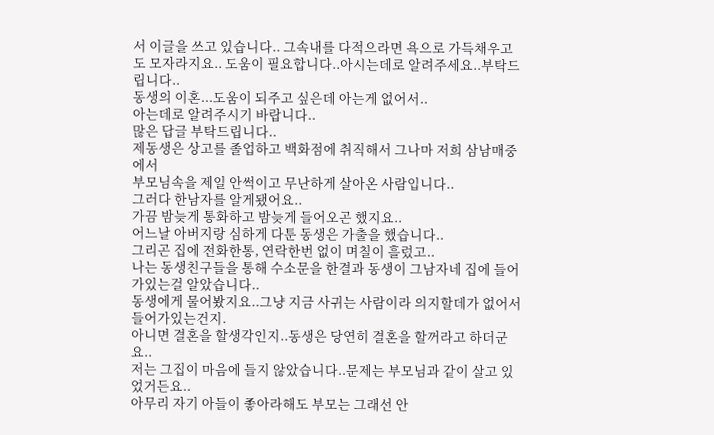서 이글을 쓰고 있습니다.. 그속내를 다적으라면 욕으로 가득채우고도 모자라지요.. 도움이 필요합니다..아시는데로 알려주세요..부탁드립니다..
동생의 이혼...도움이 되주고 싶은데 아는게 없어서..
아는데로 알려주시기 바랍니다..
많은 답글 부탁드립니다..
제동생은 상고를 졸업하고 백화점에 취직해서 그나마 저희 삼남매중에서
부모님속을 제일 안썩이고 무난하게 살아온 사람입니다..
그러다 한남자를 알게됐어요..
가끔 밤늦게 통화하고 밤늦게 들어오곤 했지요..
어느날 아버지랑 심하게 다툰 동생은 가출을 했습니다..
그리곤 집에 전화한통, 연락한번 없이 며칠이 흘렀고..
나는 동생친구들을 통해 수소문을 한결과 동생이 그남자네 집에 들어가있는걸 알았습니다..
동생에게 물어봤지요..그냥 지금 사귀는 사람이라 의지할데가 없어서 들어가있는건지.
아니면 결혼을 할생각인지..동생은 당연히 결혼을 할꺼라고 하더군요..
저는 그집이 마음에 들지 않았습니다..문제는 부모님과 같이 살고 있었거든요..
아무리 자기 아들이 좋아라해도 부모는 그래선 안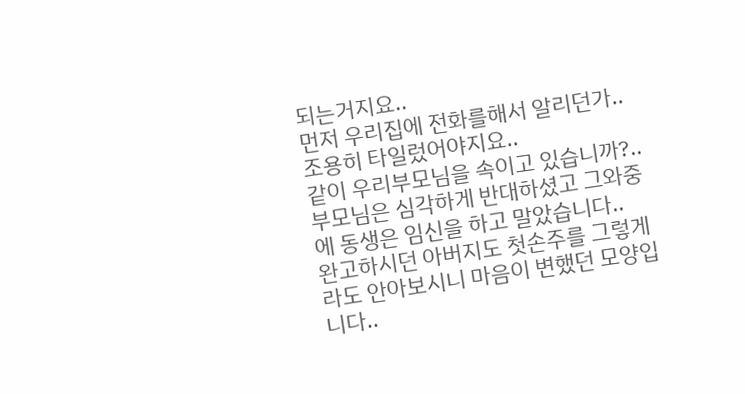되는거지요..
먼저 우리집에 전화를해서 알리던가..조용히 타일렀어야지요..
같이 우리부모님을 속이고 있습니까?..
부모님은 심각하게 반대하셨고 그와중에 동생은 임신을 하고 말았습니다..
완고하시던 아버지도 첫손주를 그렇게라도 안아보시니 마음이 변했던 모양입니다..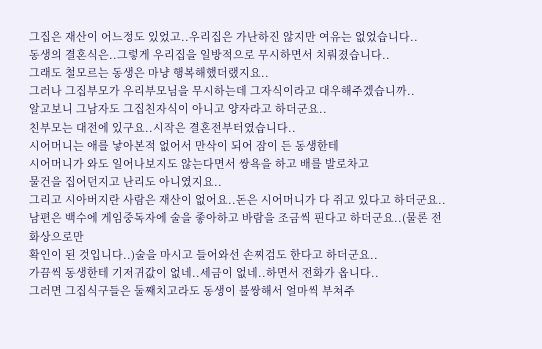그집은 재산이 어느정도 있었고..우리집은 가난하진 않지만 여유는 없었습니다..
동생의 결혼식은..그렇게 우리집을 일방적으로 무시하면서 치뤄졌습니다..
그래도 철모르는 동생은 마냥 행복해했더랬지요..
그러나 그집부모가 우리부모님을 무시하는데 그자식이라고 대우해주겠습니까..
알고보니 그남자도 그집친자식이 아니고 양자라고 하더군요..
친부모는 대전에 있구요..시작은 결혼전부터였습니다..
시어머니는 애를 낳아본적 없어서 만삭이 되어 잠이 든 동생한테
시어머니가 와도 일어나보지도 않는다면서 쌍욕을 하고 배를 발로차고
물건을 집어던지고 난리도 아니였지요..
그리고 시아버지란 사람은 재산이 없어요..돈은 시어머니가 다 쥐고 있다고 하더군요..
남편은 백수에 게임중독자에 술을 좋아하고 바람을 조금씩 핀다고 하더군요..(물론 전화상으로만
확인이 된 것입니다..)술을 마시고 들어와선 손찌검도 한다고 하더군요..
가끔씩 동생한테 기저귀값이 없네..세금이 없네..하면서 전화가 옵니다..
그러면 그집식구들은 둘째치고라도 동생이 불쌍해서 얼마씩 부쳐주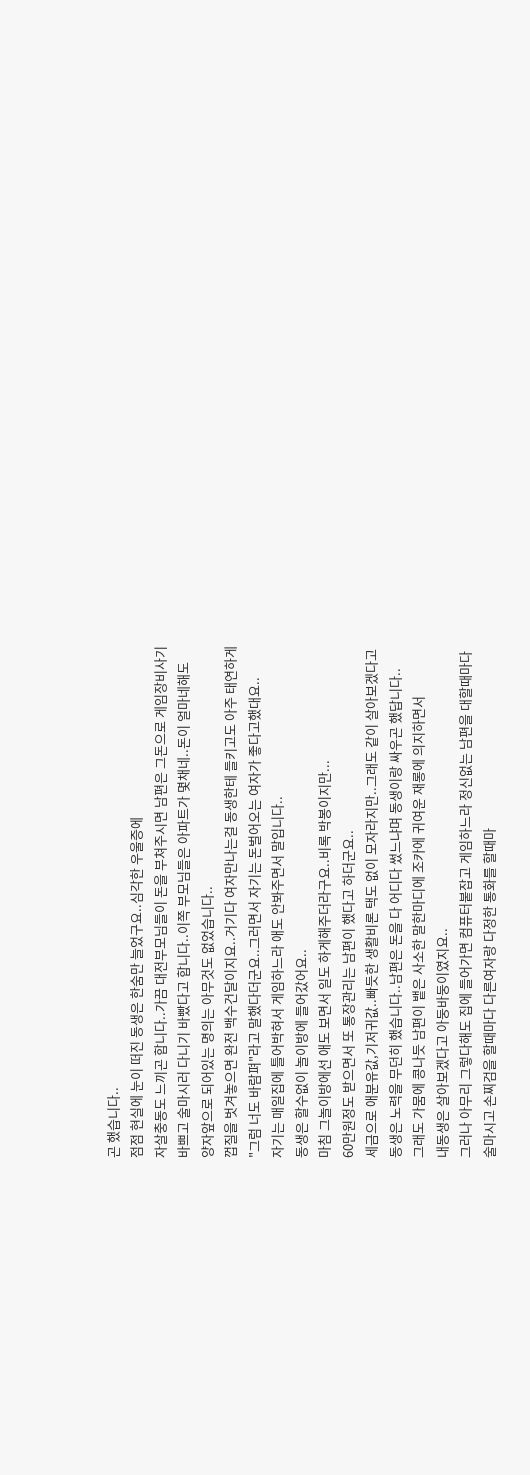곤 했습니다..
점점 현실에 눈이 떠진 동생은 한숨만 늘었구요..심각한 우울증에
자살충동도 느끼곤 합니다..가끔 대전부모님들이 돈을 부쳐주시면 남편은 그돈으로 게임장비사기
바쁘고 술마시러 다니기 바빴다고 합니다..이쪽 부모님들은 아파트가 몇채네..돈이 얼마네해도
양자앞으로 되어있는 명의는 아무것도 없었습니다..
껍질을 벗겨놓으면 완전 백수건달이지요..거기다 여자만나는걸 동생한테 들키고도 아주 태연하게
"그럼 너도 바람펴"라고 말했다더군요..그러면서 자기는 돈벌어오는 여자가 좋다고했대요..
자기는 매일집에 틀어박혀서 게임하느라 애도 안봐주면서 말입니다..
동생은 할수없이 놀이방에 들어갔어요..
마침 그놀이방에선 애도 보면서 일도 하게해주더라구요..비록 박봉이지만...
60만원정도 받으면서 또 통장관리는 남편이 했다고 하더군요..
세금으로 애분유값,기저귀값..빠듯한 생활비론 택도 없이 모자라지만..그래도 같이 살아보겠다고
동생은 노력을 무던히 했습니다..남편은 돈을 다 어디다 썼느냐며 동생이랑 싸우곤 했답니다..
그래도 가뭄에 콩나듯 남편이 뱉은 사소한 말한마디에 조카에 귀여운 재롱에 의지하면서
내동생은 살아보겠다고 아둥바둥이였지요..
그러나 아무리 그렇다해도 집에 들어가면 컴퓨터붙잡고 게임하느라 정신없는 남편을 대할때마다
술마시고 손찌검을 할때마다 다른여자랑 다정한 통화를 할때마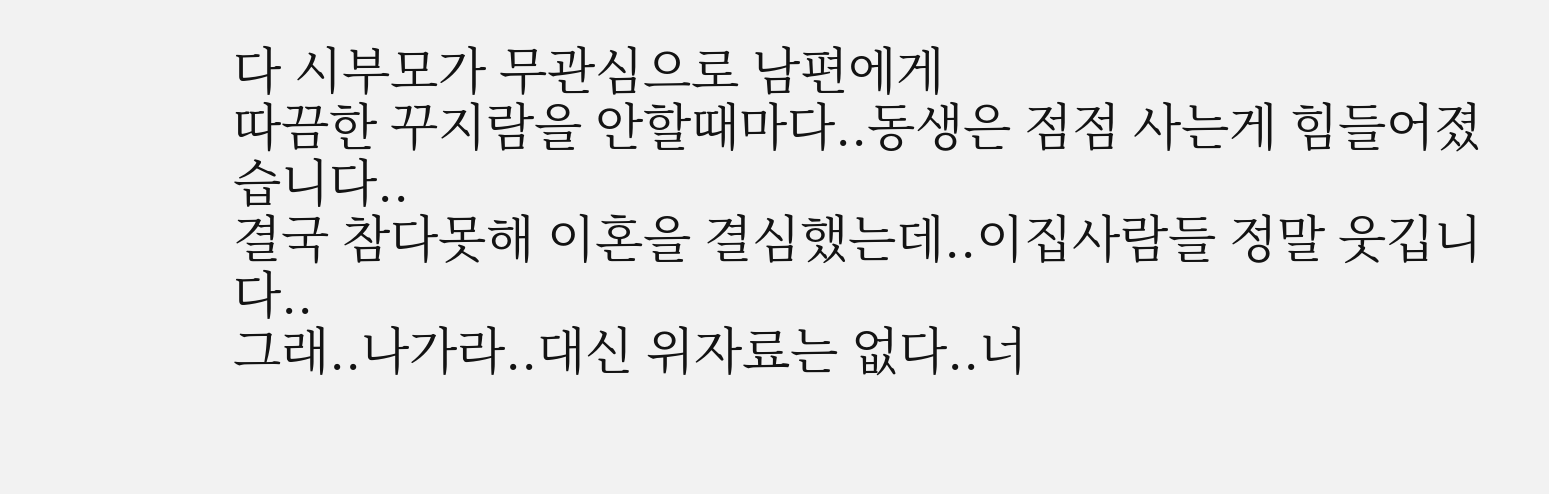다 시부모가 무관심으로 남편에게
따끔한 꾸지람을 안할때마다..동생은 점점 사는게 힘들어졌습니다..
결국 참다못해 이혼을 결심했는데..이집사람들 정말 웃깁니다..
그래..나가라..대신 위자료는 없다..너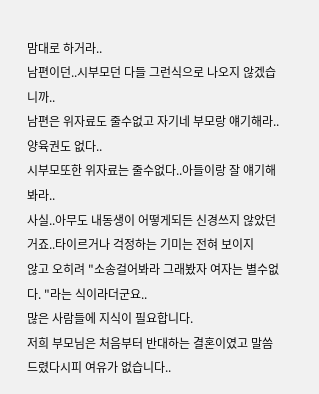맘대로 하거라..
남편이던..시부모던 다들 그런식으로 나오지 않겠습니까..
남편은 위자료도 줄수없고 자기네 부모랑 얘기해라..양육권도 없다..
시부모또한 위자료는 줄수없다..아들이랑 잘 얘기해봐라..
사실..아무도 내동생이 어떻게되든 신경쓰지 않았던거죠..타이르거나 걱정하는 기미는 전혀 보이지
않고 오히려 "소송걸어봐라 그래봤자 여자는 별수없다. "라는 식이라더군요..
많은 사람들에 지식이 필요합니다.
저희 부모님은 처음부터 반대하는 결혼이였고 말씀드렸다시피 여유가 없습니다..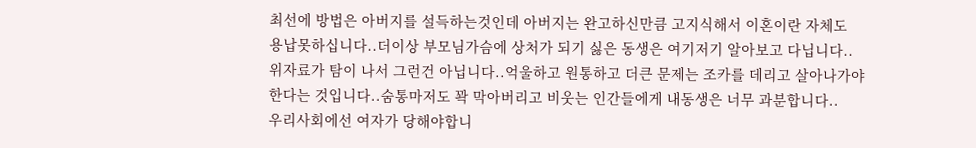최선에 방법은 아버지를 설득하는것인데 아버지는 완고하신만큼 고지식해서 이혼이란 자체도
용납못하십니다..더이상 부모님가슴에 상처가 되기 싫은 동생은 여기저기 알아보고 다닙니다..
위자료가 탐이 나서 그런건 아닙니다..억울하고 원통하고 더큰 문제는 조카를 데리고 살아나가야
한다는 것입니다..숨통마저도 꽉 막아버리고 비웃는 인간들에게 내동생은 너무 과분합니다..
우리사회에선 여자가 당해야합니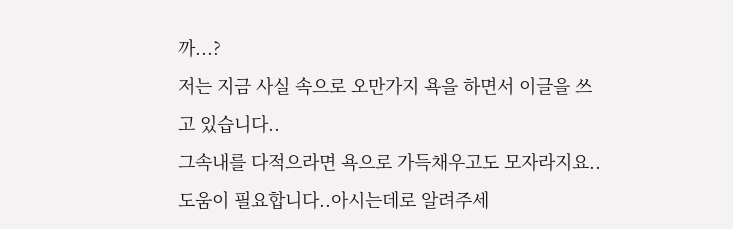까...?
저는 지금 사실 속으로 오만가지 욕을 하면서 이글을 쓰고 있습니다..
그속내를 다적으라면 욕으로 가득채우고도 모자라지요..
도움이 필요합니다..아시는데로 알려주세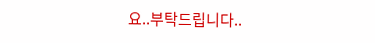요..부탁드립니다..